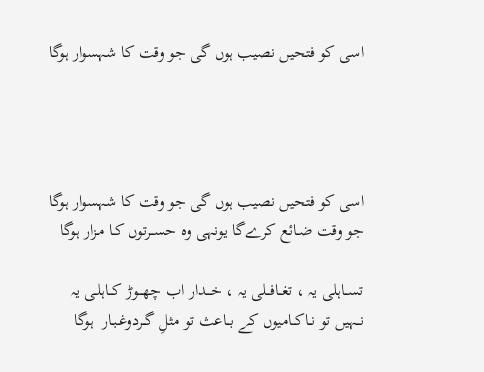اسی کو فتحیں نصیب ہوں گی جو وقت کا شہسوار ہوگا




اسی کو فتحیں نصیب ہوں گی جو وقت کا شہسوار ہوگا
جو وقت ضـائع کرےگا یونہی وہ حســرتوں کـا مـزار ہوگا

تســاہلی یہ ، تغــافــلی یہ ، خـــدار اب چھـــوڑ کــاہلـی یہ
نــہيں تو نــاکــامیوں کے بــاعث تو مثلِ گــردوغـبـار  ہوگا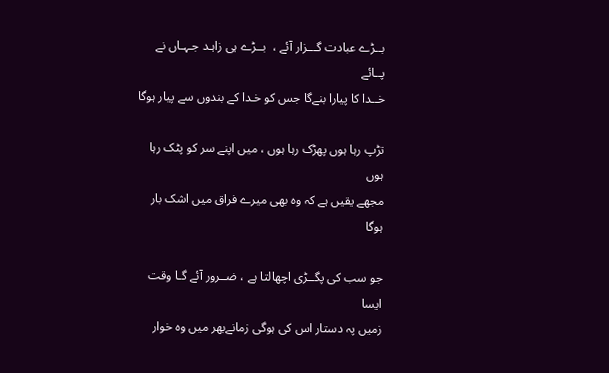بــڑے عبادت گـــزار آئے ،  بــڑے ہی زاہـد جـہـاں نے پــائے
خــدا کا پیارا بنےگا جس کو خـدا کے بندوں سے پیار ہوگا

تڑپ رہا ہوں پھڑک رہا ہوں ، میں اپنے سر کو پٹک رہا ہوں
مجھے یقیں ہے کہ وہ بھی میرے فراق میں اشک بار ہوگا

جو سب کی پگــڑی اچھالتا ہے ، ضــرور آئے گـا وقت ایسا
زمیں پہ دستار اس کی ہوگی زمانےبھر میں وہ خوار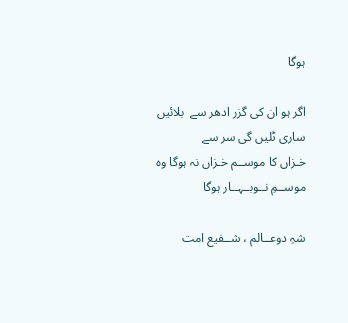ہوگا

اگر ہو ان کی گزر ادھر سے  بلائیں ساری ٹلیں گی سر سے
خـزاں کا موســم خـزاں نہ ہوگا وہ موســمِ نــوبــہــار ہوگا

شہِ دوعــالم ، شــفیع امت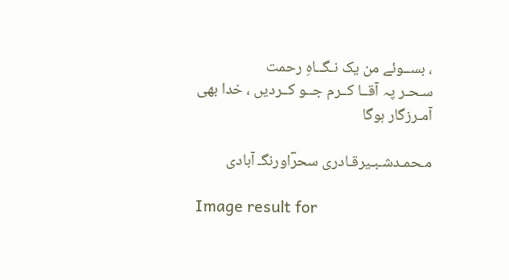، بســوئے من یک نـگــاہِ رحمت
سـحـر پہ آقــا کــرم جــو کــردیں ، خدا بھی آمـرزگار ہوگا

مـحمـدشـبـیرقـادری سحرؔاورنگـ آبادی

Image result for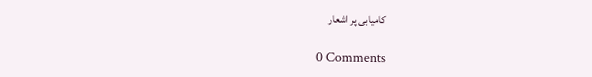کامیابی پر اشعار

0 Comments